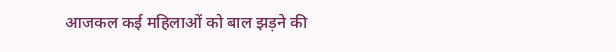आजकल कई महिलाओं को बाल झड़ने की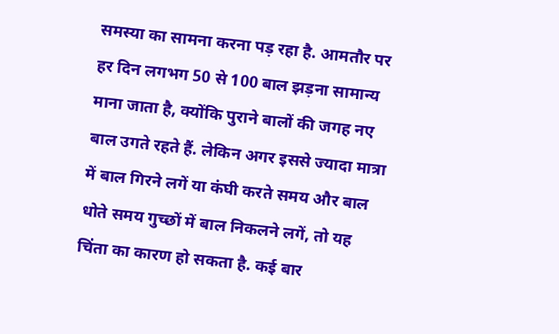समस्या का सामना करना पड़ रहा है. आमतौर पर हर दिन लगभग 50 से 100 बाल झड़ना सामान्य माना जाता है, क्योंकि पुराने बालों की जगह नए बाल उगते रहते हैं. लेकिन अगर इससे ज्यादा मात्रा में बाल गिरने लगें या कंघी करते समय और बाल धोते समय गुच्छों में बाल निकलने लगें, तो यह चिंता का कारण हो सकता है. कई बार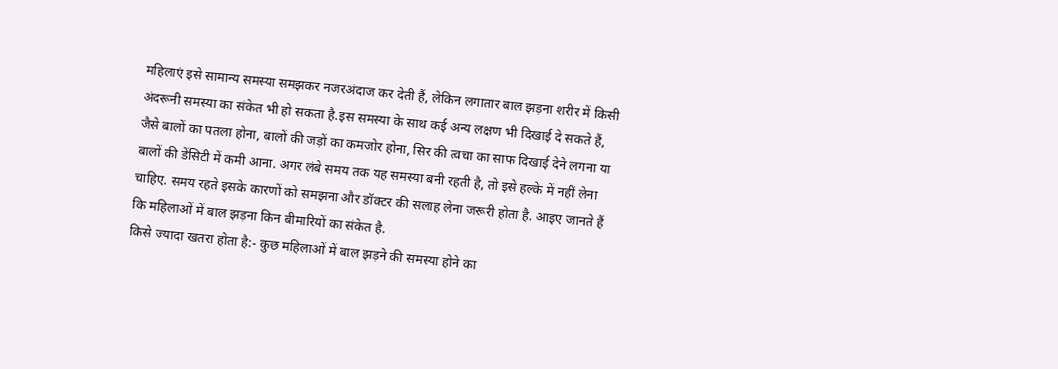महिलाएं इसे सामान्य समस्या समझकर नजरअंदाज कर देती हैं, लेकिन लगातार बाल झड़ना शरीर में किसी अंदरूनी समस्या का संकेत भी हो सकता है.इस समस्या के साथ कई अन्य लक्षण भी दिखाई दे सकते हैं, जैसे बालों का पतला होना, बालों की जड़ों का कमजोर होना, सिर की त्वचा का साफ दिखाई देने लगना या बालों की डेंसिटी में कमी आना. अगर लंबे समय तक यह समस्या बनी रहती है, तो इसे हल्के में नहीं लेना चाहिए. समय रहते इसके कारणों को समझना और डॉक्टर की सलाह लेना जरूरी होता है. आइए जानते हैं कि महिलाओं में बाल झड़ना किन बीमारियों का संकेत है.
किसे ज्यादा खतरा होता है:- कुछ महिलाओं में बाल झड़ने की समस्या होने का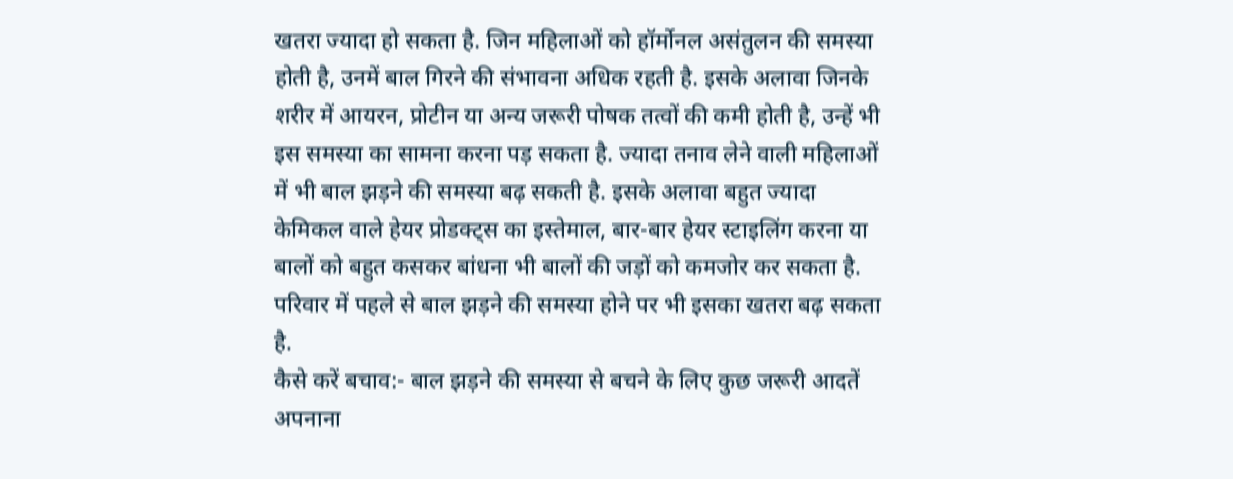खतरा ज्यादा हो सकता है. जिन महिलाओं को हॉर्मोनल असंतुलन की समस्या होती है, उनमें बाल गिरने की संभावना अधिक रहती है. इसके अलावा जिनके शरीर में आयरन, प्रोटीन या अन्य जरूरी पोषक तत्वों की कमी होती है, उन्हें भी इस समस्या का सामना करना पड़ सकता है. ज्यादा तनाव लेने वाली महिलाओं में भी बाल झड़ने की समस्या बढ़ सकती है. इसके अलावा बहुत ज्यादा केमिकल वाले हेयर प्रोडक्ट्स का इस्तेमाल, बार-बार हेयर स्टाइलिंग करना या बालों को बहुत कसकर बांधना भी बालों की जड़ों को कमजोर कर सकता है. परिवार में पहले से बाल झड़ने की समस्या होने पर भी इसका खतरा बढ़ सकता है.
कैसे करें बचाव:- बाल झड़ने की समस्या से बचने के लिए कुछ जरूरी आदतें अपनाना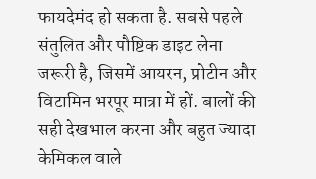फायदेमंद हो सकता है. सबसे पहले संतुलित और पौष्टिक डाइट लेना जरूरी है, जिसमें आयरन, प्रोटीन और विटामिन भरपूर मात्रा में हों. बालों की सही देखभाल करना और बहुत ज्यादा केमिकल वाले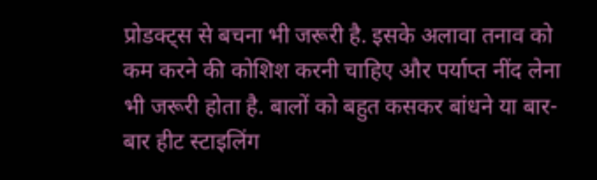प्रोडक्ट्स से बचना भी जरूरी है. इसके अलावा तनाव को कम करने की कोशिश करनी चाहिए और पर्याप्त नींद लेना भी जरूरी होता है. बालों को बहुत कसकर बांधने या बार-बार हीट स्टाइलिंग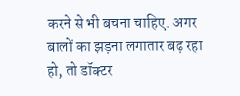करने से भी बचना चाहिए. अगर बालों का झड़ना लगातार बढ़ रहा हो, तो डॉक्टर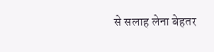से सलाह लेना बेहतर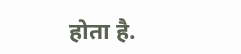होता है.